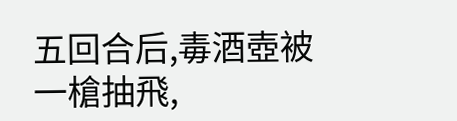五回合后,毒酒壺被一槍抽飛,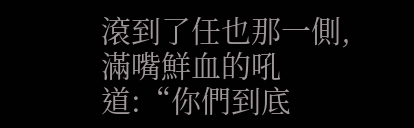滾到了任也那一側,滿嘴鮮血的吼道:“你們到底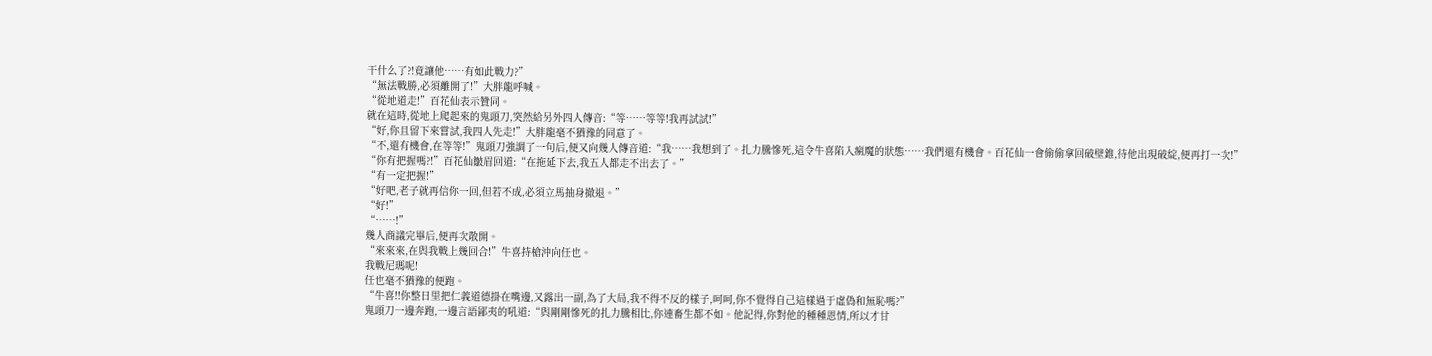干什么了?!竟讓他……有如此戰力?”
“無法戰勝,必須離開了!”大胖龍呼喊。
“從地道走!”百花仙表示贊同。
就在這時,從地上爬起來的鬼頭刀,突然給另外四人傳音:“等……等等!我再試試!”
“好,你且留下來嘗試,我四人先走!”大胖龍毫不猶豫的同意了。
“不,還有機會,在等等!”鬼頭刀強調了一句后,便又向幾人傳音道:“我……我想到了。扎力騰慘死,這令牛喜陷入瘋魔的狀態……我們還有機會。百花仙一會偷偷拿回破壁錐,待他出現破綻,便再打一次!”
“你有把握嗎?!”百花仙皺眉回道:“在拖延下去,我五人都走不出去了。”
“有一定把握!”
“好吧,老子就再信你一回,但若不成,必須立馬抽身撤退。”
“好!”
“……!”
幾人商議完畢后,便再次散開。
“來來來,在與我戰上幾回合!”牛喜持槍沖向任也。
我戰尼瑪呢!
任也毫不猶豫的便跑。
“牛喜!!你整日里把仁義道德掛在嘴邊,又露出一副,為了大局,我不得不反的樣子,呵呵,你不覺得自己這樣過于虛偽和無恥嗎?”
鬼頭刀一邊奔跑,一邊言語鄙夷的吼道:“與剛剛慘死的扎力騰相比,你連畜生都不如。他記得,你對他的種種恩情,所以才甘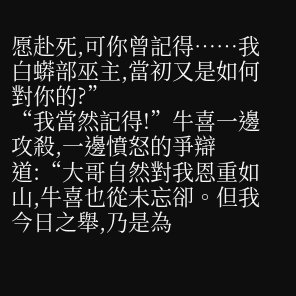愿赴死,可你曾記得……我白蟒部巫主,當初又是如何對你的?”
“我當然記得!”牛喜一邊攻殺,一邊憤怒的爭辯道:“大哥自然對我恩重如山,牛喜也從未忘卻。但我今日之舉,乃是為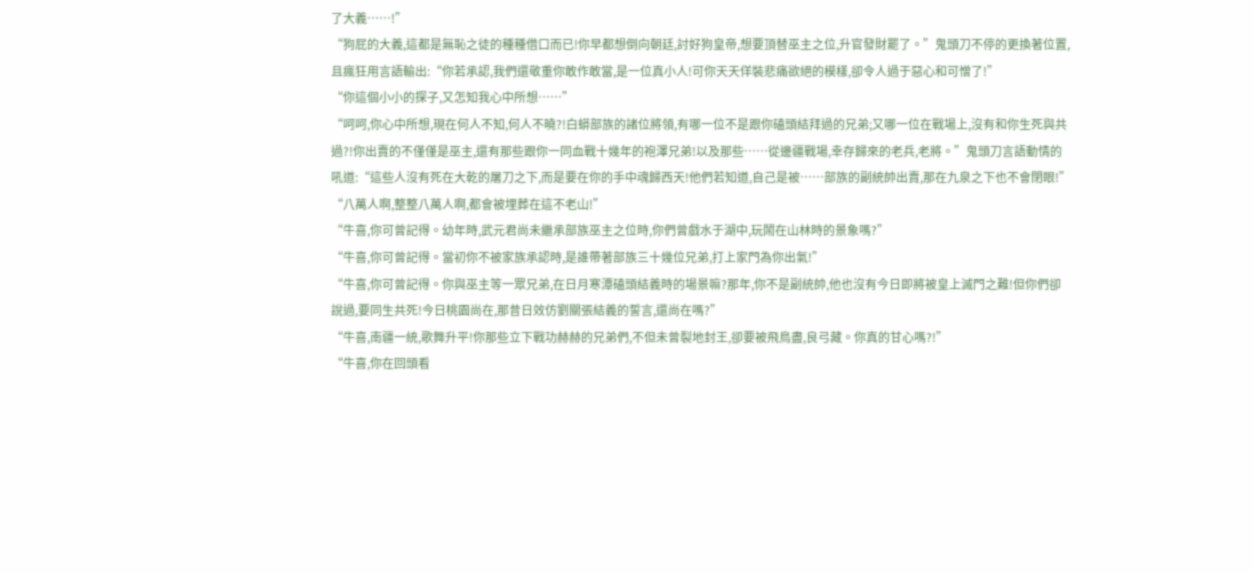了大義……!”
“狗屁的大義,這都是無恥之徒的種種借口而已!你早都想倒向朝廷,討好狗皇帝,想要頂替巫主之位,升官發財罷了。”鬼頭刀不停的更換著位置,且瘋狂用言語輸出:“你若承認,我們還敬重你敢作敢當,是一位真小人!可你天天佯裝悲痛欲絕的模樣,卻令人過于惡心和可憎了!”
“你這個小小的探子,又怎知我心中所想……”
“呵呵,你心中所想,現在何人不知,何人不曉?!白蟒部族的諸位將領,有哪一位不是跟你磕頭結拜過的兄弟;又哪一位在戰場上,沒有和你生死與共過?!你出賣的不僅僅是巫主,還有那些跟你一同血戰十幾年的袍澤兄弟!以及那些……從邊疆戰場,幸存歸來的老兵,老將。”鬼頭刀言語動情的吼道:“這些人沒有死在大乾的屠刀之下,而是要在你的手中魂歸西天!他們若知道,自己是被……部族的副統帥出賣,那在九泉之下也不會閉眼!”
“八萬人啊,整整八萬人啊,都會被埋葬在這不老山!”
“牛喜,你可曾記得。幼年時,武元君尚未繼承部族巫主之位時,你們曾戲水于湖中,玩鬧在山林時的景象嗎?”
“牛喜,你可曾記得。當初你不被家族承認時,是誰帶著部族三十幾位兄弟,打上家門為你出氣!”
“牛喜,你可曾記得。你與巫主等一眾兄弟,在日月寒潭磕頭結義時的場景嘛?那年,你不是副統帥,他也沒有今日即將被皇上滅門之難!但你們卻說過,要同生共死!今日桃園尚在,那昔日效仿劉關張結義的誓言,還尚在嗎?”
“牛喜,南疆一統,歌舞升平!你那些立下戰功赫赫的兄弟們,不但未曾裂地封王,卻要被飛鳥盡,良弓藏。你真的甘心嗎?!”
“牛喜,你在回頭看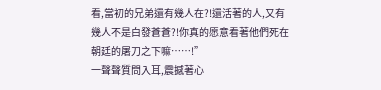看,當初的兄弟還有幾人在?!還活著的人,又有幾人不是白發蒼蒼?!你真的愿意看著他們死在朝廷的屠刀之下嘛……!”
一聲聲質問入耳,震撼著心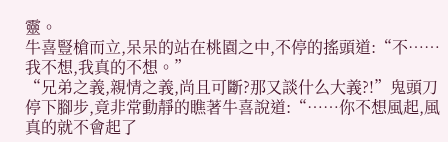靈。
牛喜豎槍而立,呆呆的站在桃園之中,不停的搖頭道:“不……我不想,我真的不想。”
“兄弟之義,親情之義,尚且可斷?那又談什么大義?!”鬼頭刀停下腳步,竟非常動靜的瞧著牛喜說道:“……你不想風起,風真的就不會起了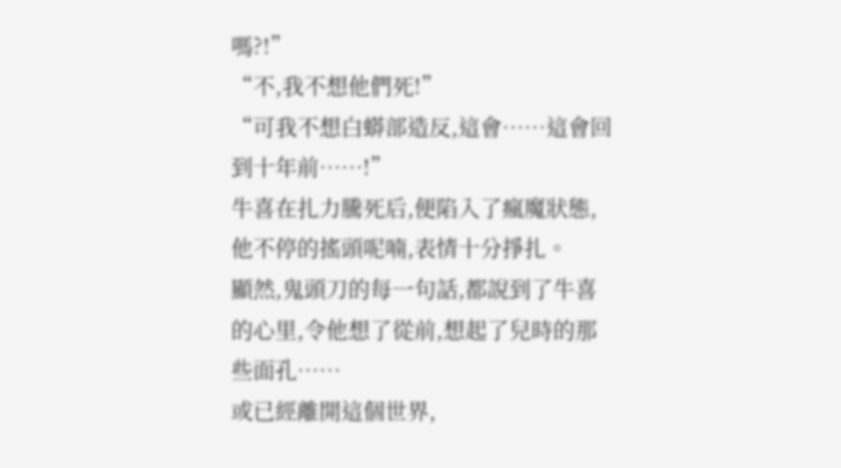嗎?!”
“不,我不想他們死!”
“可我不想白蟒部造反,這會……這會回到十年前……!”
牛喜在扎力騰死后,便陷入了瘋魔狀態,他不停的搖頭呢喃,表情十分掙扎。
顯然,鬼頭刀的每一句話,都說到了牛喜的心里,令他想了從前,想起了兒時的那些面孔……
或已經離開這個世界,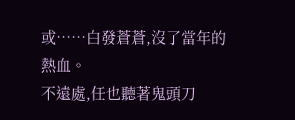或……白發蒼蒼,沒了當年的熱血。
不遠處,任也聽著鬼頭刀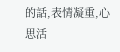的話,表情凝重,心思活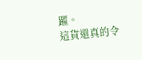躍。
這貨還真的令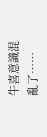牛喜意識混亂了……